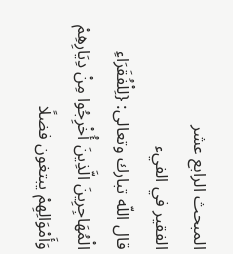المبحث الرابع عشر
الفقير في الفيء
قال اللّه تبارك وتعالى: {لِلْفُقَرَاءِ الْمُهَاجِرِينَ الَّذِينَ أُخْرِجُوا مِنْ دِيَارِهِمْ وَأَمْوَالِهِمْ يبتغون فضلًا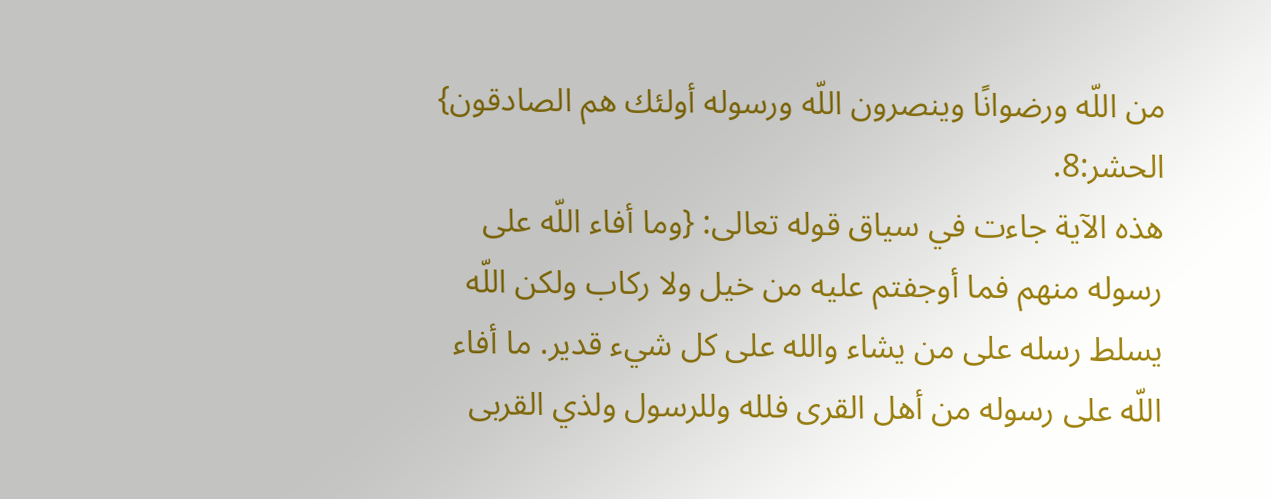من اللّه ورضوانًا وينصرون اللّه ورسوله أولئك هم الصادقون} الحشر:8.
هذه الآية جاءت في سياق قوله تعالى: {وما أفاء اللّه على رسوله منهم فما أوجفتم عليه من خيل ولا ركاب ولكن اللّه يسلط رسله على من يشاء والله على كل شيء قدير. ما أفاء اللّه على رسوله من أهل القرى فلله وللرسول ولذي القربى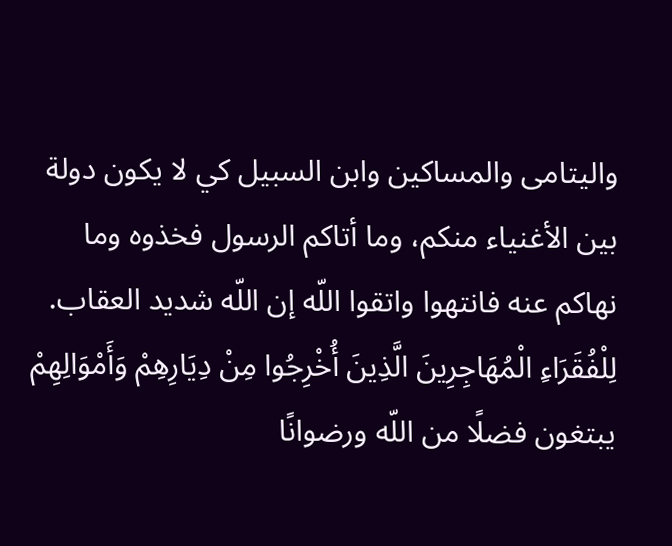واليتامى والمساكين وابن السبيل كي لا يكون دولة بين الأغنياء منكم، وما أتاكم الرسول فخذوه وما نهاكم عنه فانتهوا واتقوا اللّه إن اللّه شديد العقاب. لِلْفُقَرَاءِ الْمُهَاجِرِينَ الَّذِينَ أُخْرِجُوا مِنْ دِيَارِهِمْ وَأَمْوَالِهِمْ يبتغون فضلًا من اللّه ورضوانًا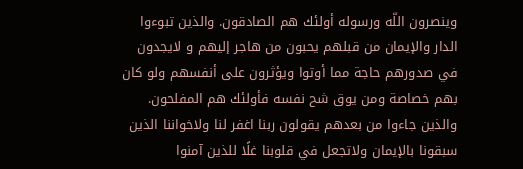وينصرون اللّه ورسوله أولئك هم الصادقون. والذين تبوءوا الدار والإيمان من قبلهم يحبون من هاجر إليهم و لايجدون في صدورهم حاجة مما أوتوا ويؤثرون على أنفسهم ولو كان بهم خصاصة ومن يوق شح نفسه فأولئك هم المفلحون. والذين جاءوا من بعدهم يقولون ربنا اغفر لنا ولاخواننا الذين سبقونا بالإيمان ولاتجعل في قلوبنا غلًا للذين آمنوا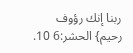ربنا إنك رؤوف رحيم} الحشر:6 10.